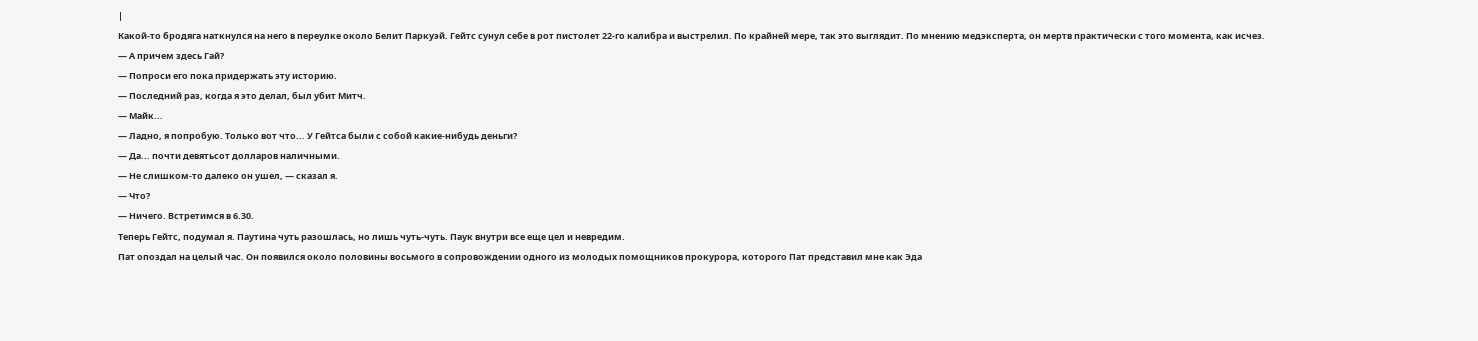|
Какой-то бродяга наткнулся на него в переулке около Белит Паркуэй. Гейтс сунул себе в рот пистолет 22-го калибра и выстрелил. По крайней мере, так это выглядит. По мнению медэксперта, он мертв практически с того момента, как исчез.
— А причем здесь Гай?
— Попроси его пока придержать эту историю.
— Последний раз, когда я это делал, был убит Митч.
— Майк...
— Ладно, я попробую. Только вот что... У Гейтса были с собой какие-нибудь деньги?
— Да... почти девятьсот долларов наличными.
— Не слишком-то далеко он ушел, — сказал я.
— Что?
— Ничего. Встретимся в 6.30.
Теперь Гейтс, подумал я. Паутина чуть разошлась, но лишь чуть-чуть. Паук внутри все еще цел и невредим.
Пат опоздал на целый час. Он появился около половины восьмого в сопровождении одного из молодых помощников прокурора, которого Пат представил мне как Эда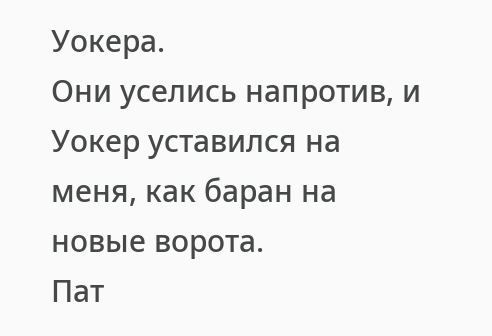Уокера.
Они уселись напротив, и Уокер уставился на меня, как баран на новые ворота.
Пат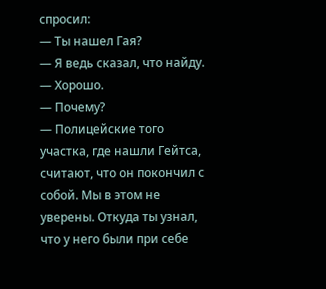спросил:
— Ты нашел Гая?
— Я ведь сказал, что найду.
— Хорошо.
— Почему?
— Полицейские того участка, где нашли Гейтса, считают, что он покончил с собой. Мы в этом не уверены. Откуда ты узнал, что у него были при себе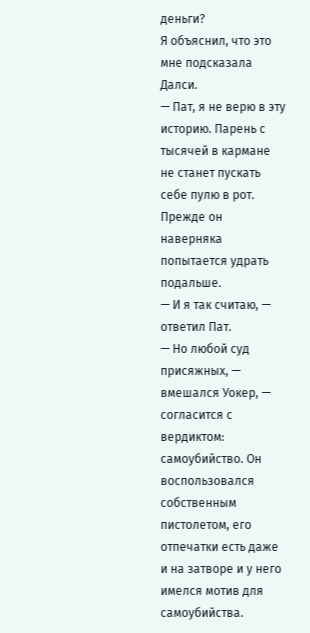деньги?
Я объяснил, что это мне подсказала Далси.
— Пат, я не верю в эту историю. Парень с тысячей в кармане не станет пускать себе пулю в рот. Прежде он наверняка попытается удрать подальше.
— И я так считаю, — ответил Пат.
— Но любой суд присяжных, — вмешался Уокер, — согласится с вердиктом: самоубийство. Он воспользовался собственным пистолетом, его отпечатки есть даже и на затворе и у него имелся мотив для самоубийства.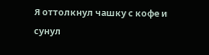Я оттолкнул чашку с кофе и сунул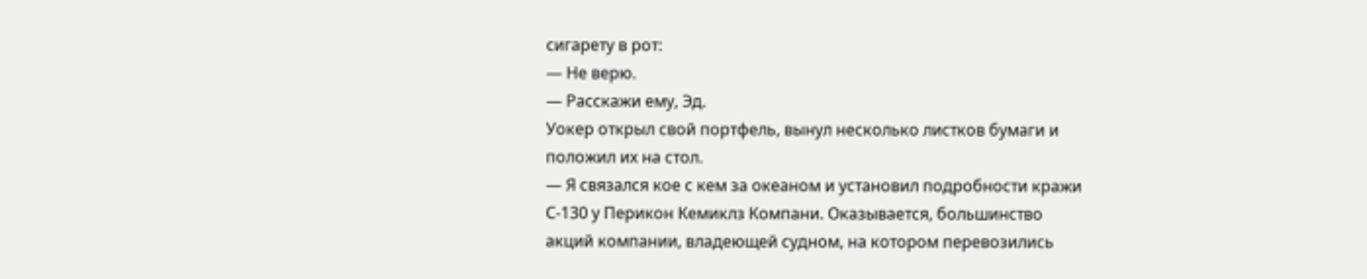сигарету в рот:
— Не верю.
— Расскажи ему, Эд.
Уокер открыл свой портфель, вынул несколько листков бумаги и положил их на стол.
— Я связался кое с кем за океаном и установил подробности кражи С-130 у Перикон Кемиклз Компани. Оказывается, большинство акций компании, владеющей судном, на котором перевозились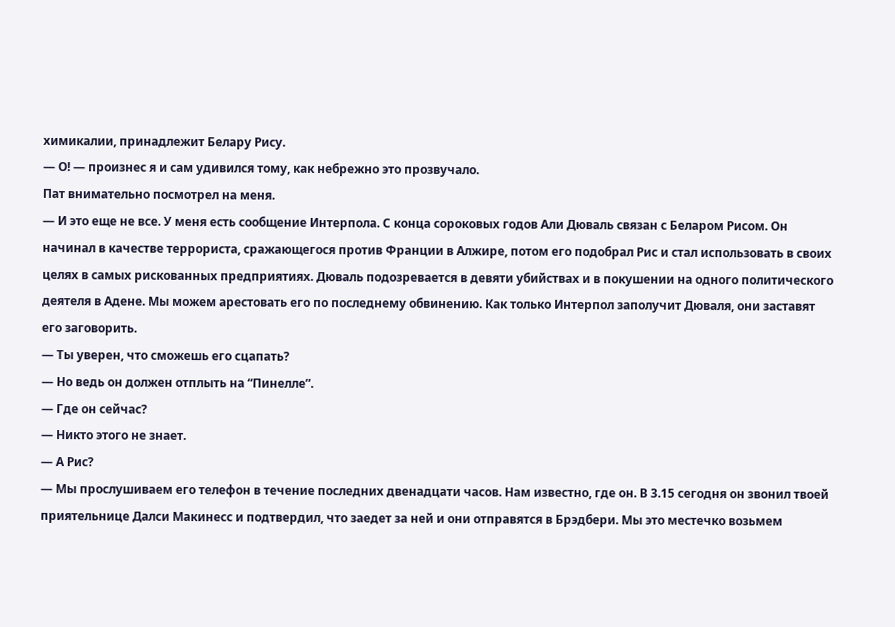химикалии, принадлежит Белару Рису.
— О! — произнес я и сам удивился тому, как небрежно это прозвучало.
Пат внимательно посмотрел на меня.
— И это еще не все. У меня есть сообщение Интерпола. С конца сороковых годов Али Дюваль связан с Беларом Рисом. Он начинал в качестве террориста, сражающегося против Франции в Алжире, потом его подобрал Рис и стал использовать в своих целях в самых рискованных предприятиях. Дюваль подозревается в девяти убийствах и в покушении на одного политического деятеля в Адене. Мы можем арестовать его по последнему обвинению. Как только Интерпол заполучит Дюваля, они заставят его заговорить.
— Ты уверен, что сможешь его сцапать?
— Но ведь он должен отплыть на “Пинелле”.
— Где он сейчас?
— Никто этого не знает.
— А Рис?
— Мы прослушиваем его телефон в течение последних двенадцати часов. Нам известно, где он. В 3.15 сегодня он звонил твоей приятельнице Далси Макинесс и подтвердил, что заедет за ней и они отправятся в Брэдбери. Мы это местечко возьмем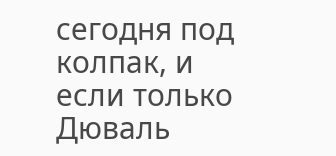сегодня под колпак, и если только Дюваль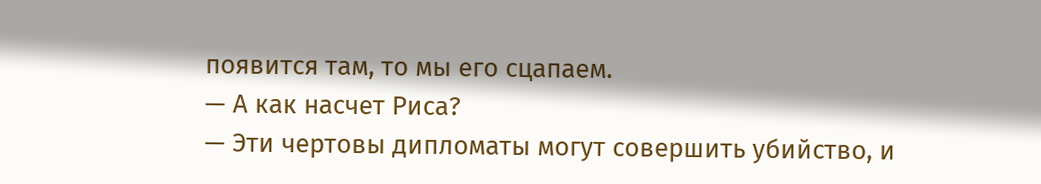появится там, то мы его сцапаем.
— А как насчет Риса?
— Эти чертовы дипломаты могут совершить убийство, и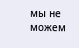мы не можем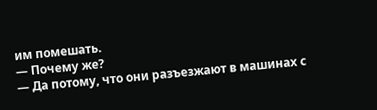им помешать.
— Почему же?
— Да потому, что они разъезжают в машинах с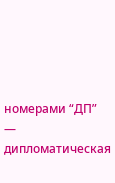номерами “ДП” — дипломатическая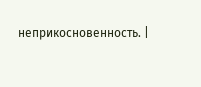неприкосновенность. |